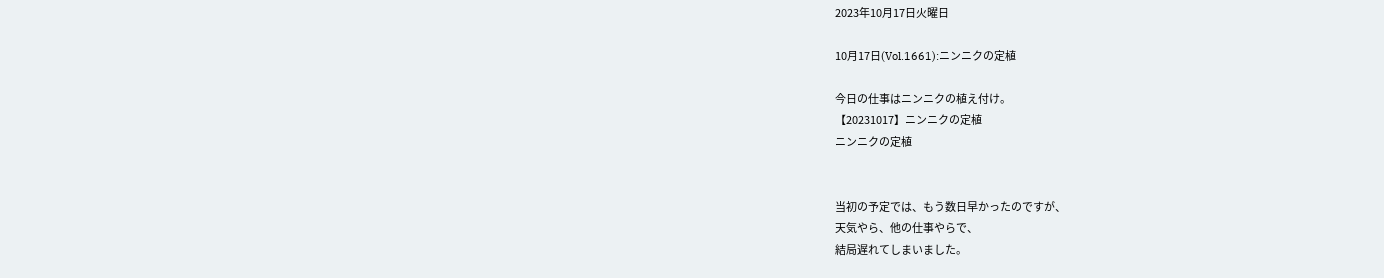2023年10月17日火曜日

10月17日(Vol.1661):ニンニクの定植

今日の仕事はニンニクの植え付け。
【20231017】ニンニクの定植
ニンニクの定植


当初の予定では、もう数日早かったのですが、
天気やら、他の仕事やらで、
結局遅れてしまいました。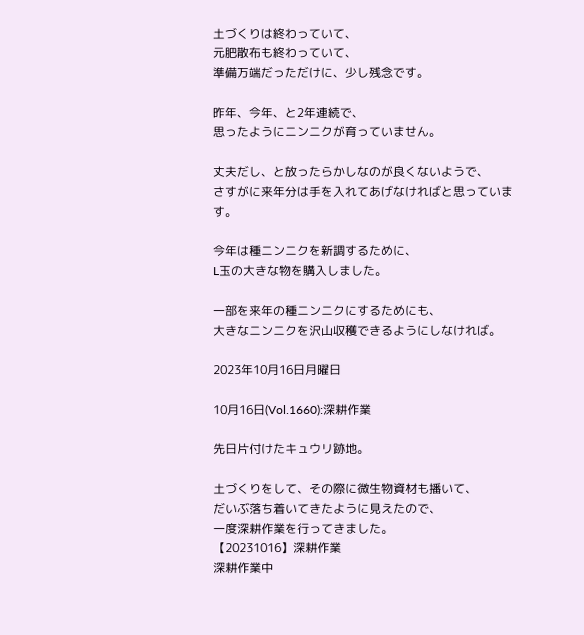土づくりは終わっていて、
元肥散布も終わっていて、
準備万端だっただけに、少し残念です。

昨年、今年、と2年連続で、
思ったようにニンニクが育っていません。

丈夫だし、と放ったらかしなのが良くないようで、
さすがに来年分は手を入れてあげなければと思っています。

今年は種ニンニクを新調するために、
L玉の大きな物を購入しました。

一部を来年の種ニンニクにするためにも、
大きなニンニクを沢山収穫できるようにしなければ。

2023年10月16日月曜日

10月16日(Vol.1660):深耕作業

先日片付けたキュウリ跡地。

土づくりをして、その際に微生物資材も播いて、
だいぶ落ち着いてきたように見えたので、
一度深耕作業を行ってきました。
【20231016】深耕作業
深耕作業中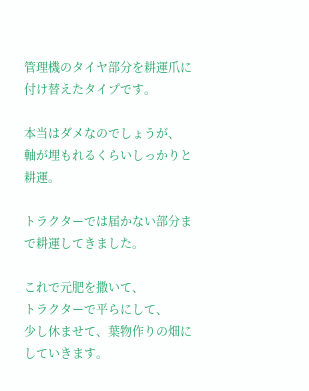管理機のタイヤ部分を耕運爪に付け替えたタイプです。

本当はダメなのでしょうが、
軸が埋もれるくらいしっかりと耕運。

トラクターでは届かない部分まで耕運してきました。

これで元肥を撒いて、
トラクターで平らにして、
少し休ませて、葉物作りの畑にしていきます。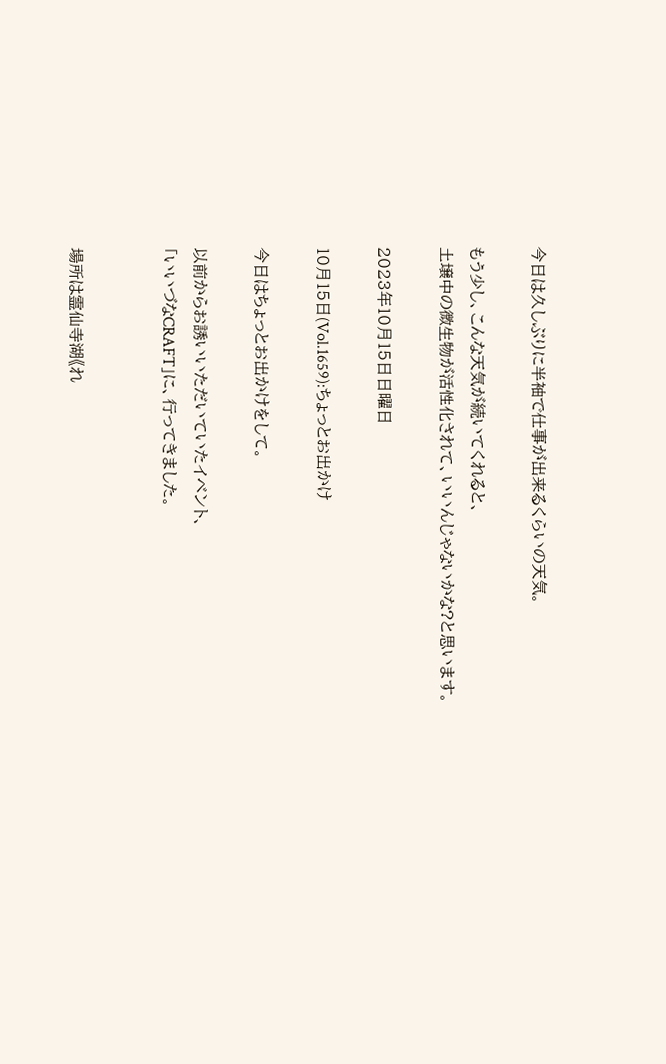今日は久しぶりに半袖で仕事が出来るくらいの天気。

もう少し、こんな天気が続いてくれると、
土壌中の微生物が活性化されて、いいんじゃないかな?と思います。

2023年10月15日日曜日

10月15日(Vol.1659):ちょっとお出かけ

今日はちょっとお出かけをして。

以前からお誘いいただいていたイベント、
「いいづなCRAFT」に、行ってきました。


場所は霊仙寺湖《れ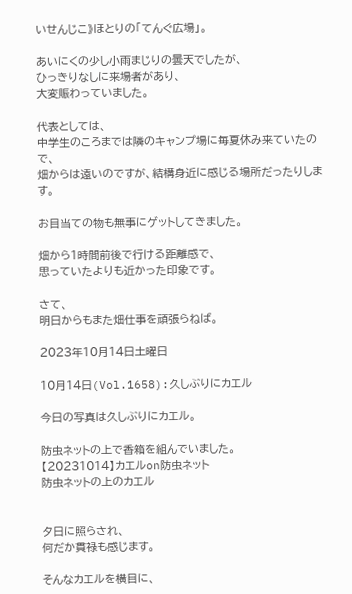いせんじこ》ほとりの「てんぐ広場」。

あいにくの少し小雨まじりの曇天でしたが、
ひっきりなしに来場者があり、
大変賑わっていました。

代表としては、
中学生のころまでは隣のキャンプ場に毎夏休み来ていたので、
畑からは遠いのですが、結構身近に感じる場所だったりします。

お目当ての物も無事にゲットしてきました。

畑から1時間前後で行ける距離感で、
思っていたよりも近かった印象です。

さて、
明日からもまた畑仕事を頑張らねば。

2023年10月14日土曜日

10月14日(Vol.1658):久しぶりにカエル

今日の写真は久しぶりにカエル。

防虫ネットの上で香箱を組んでいました。
【20231014】カエルon防虫ネット
防虫ネットの上のカエル


夕日に照らされ、
何だか貫禄も感じます。

そんなカエルを横目に、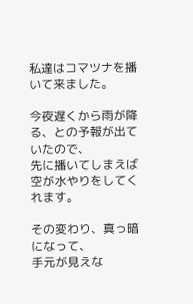私達はコマツナを播いて来ました。

今夜遅くから雨が降る、との予報が出ていたので、
先に播いてしまえば空が水やりをしてくれます。

その変わり、真っ暗になって、
手元が見えな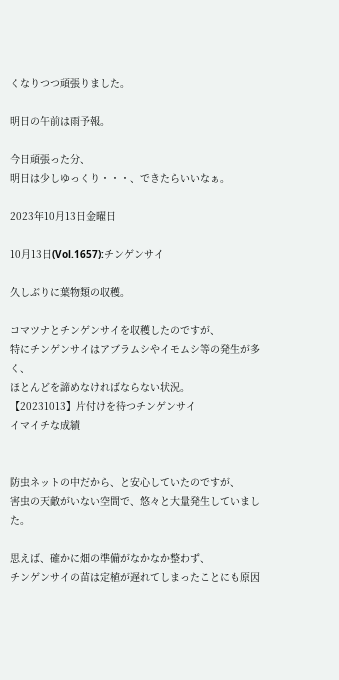くなりつつ頑張りました。

明日の午前は雨予報。

今日頑張った分、
明日は少しゆっくり・・・、できたらいいなぁ。

2023年10月13日金曜日

10月13日(Vol.1657):チンゲンサイ

久しぶりに葉物類の収穫。

コマツナとチンゲンサイを収穫したのですが、
特にチンゲンサイはアブラムシやイモムシ等の発生が多く、
ほとんどを諦めなければならない状況。
【20231013】片付けを待つチンゲンサイ
イマイチな成績


防虫ネットの中だから、と安心していたのですが、
害虫の天敵がいない空間で、悠々と大量発生していました。

思えば、確かに畑の準備がなかなか整わず、
チンゲンサイの苗は定植が遅れてしまったことにも原因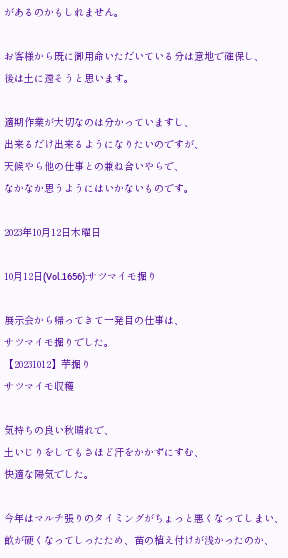があるのかもしれません。

お客様から既に御用命いただいている分は意地で確保し、
後は土に還そうと思います。

適期作業が大切なのは分かっていますし、
出来るだけ出来るようになりたいのですが、
天候やら他の仕事との兼ね合いやらで、
なかなか思うようにはいかないものです。

2023年10月12日木曜日

10月12日(Vol.1656):サツマイモ掘り

展示会から帰ってきて一発目の仕事は、
サツマイモ掘りでした。
【20231012】芋掘り
サツマイモ収穫

気持ちの良い秋晴れで、
土いじりをしてもさほど汗をかかずにすむ、
快適な陽気でした。

今年はマルチ張りのタイミングがちょっと悪くなってしまい、
畝が硬くなってしったため、苗の植え付けが浅かったのか、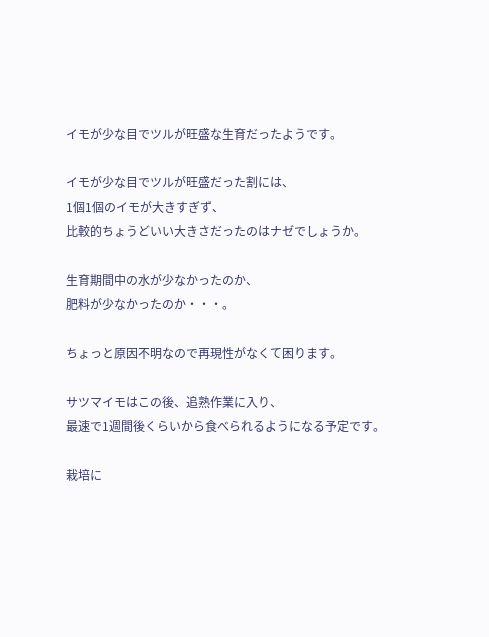イモが少な目でツルが旺盛な生育だったようです。

イモが少な目でツルが旺盛だった割には、
1個1個のイモが大きすぎず、
比較的ちょうどいい大きさだったのはナゼでしょうか。

生育期間中の水が少なかったのか、
肥料が少なかったのか・・・。

ちょっと原因不明なので再現性がなくて困ります。

サツマイモはこの後、追熟作業に入り、
最速で1週間後くらいから食べられるようになる予定です。

栽培に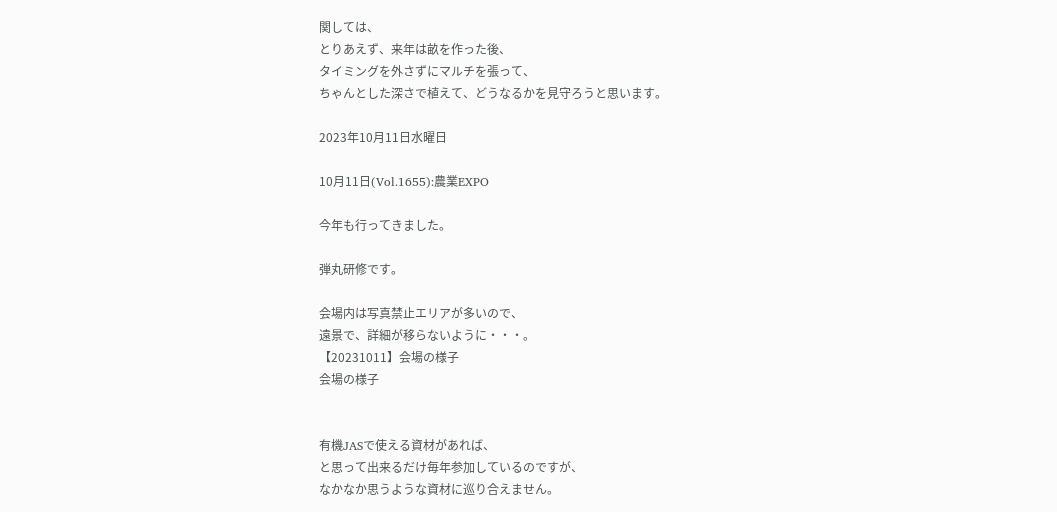関しては、
とりあえず、来年は畝を作った後、
タイミングを外さずにマルチを張って、
ちゃんとした深さで植えて、どうなるかを見守ろうと思います。

2023年10月11日水曜日

10月11日(Vol.1655):農業EXPO

今年も行ってきました。

弾丸研修です。

会場内は写真禁止エリアが多いので、
遠景で、詳細が移らないように・・・。
【20231011】会場の様子
会場の様子


有機JASで使える資材があれば、
と思って出来るだけ毎年参加しているのですが、
なかなか思うような資材に巡り合えません。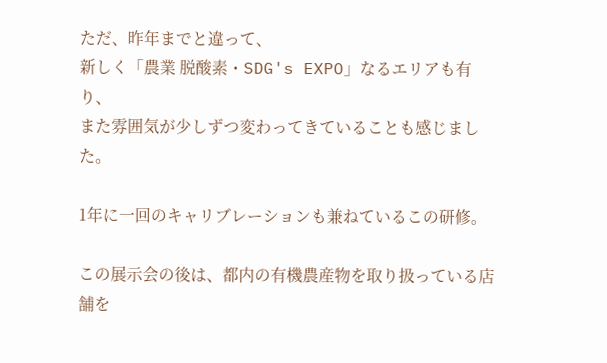ただ、昨年までと違って、
新しく「農業 脱酸素・SDG's EXPO」なるエリアも有り、
また雰囲気が少しずつ変わってきていることも感じました。

1年に一回のキャリブレーションも兼ねているこの研修。

この展示会の後は、都内の有機農産物を取り扱っている店舗を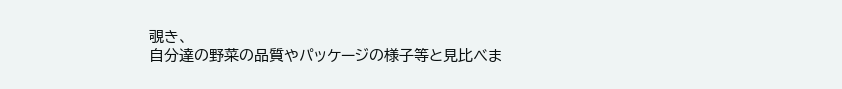覗き、
自分達の野菜の品質やパッケージの様子等と見比べま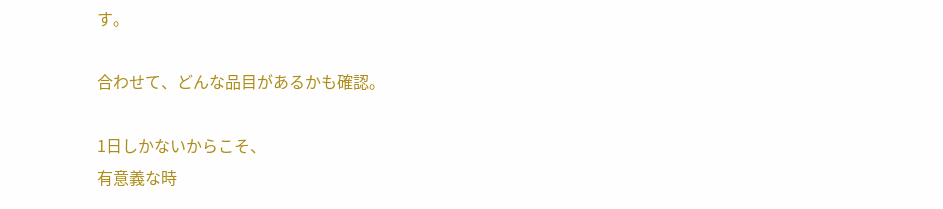す。

合わせて、どんな品目があるかも確認。

1日しかないからこそ、
有意義な時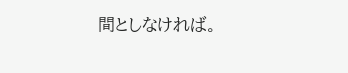間としなければ。